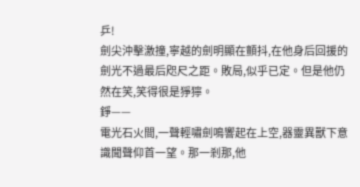乒!
劍尖沖擊激撞,寧越的劍明顯在顫抖,在他身后回援的劍光不過最后咫尺之距。敗局,似乎已定。但是他仍然在笑,笑得很是猙獰。
錚——
電光石火間,一聲輕嘯劍鳴響起在上空,器靈異獸下意識聞聲仰首一望。那一剎那,他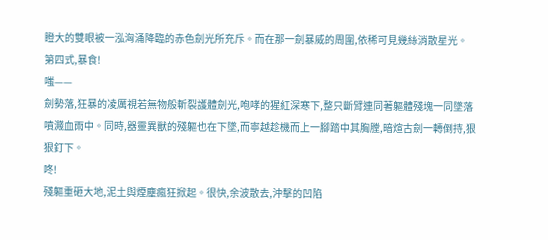瞪大的雙眼被一泓洶涌降臨的赤色劍光所充斥。而在那一劍暴威的周圍,依稀可見幾絲消散星光。
第四式,暴食!
嗤——
劍勢落,狂暴的凌厲視若無物般斬裂護體劍光,咆哮的猩紅深寒下,整只斷臂連同著軀體殘塊一同墜落噴濺血雨中。同時,器靈異獸的殘軀也在下墜,而寧越趁機而上一腳踏中其胸膛,暗煊古劍一轉倒持,狠狠釘下。
咚!
殘軀重砸大地,泥土與煙塵瘋狂掀起。很快,余波散去,沖擊的凹陷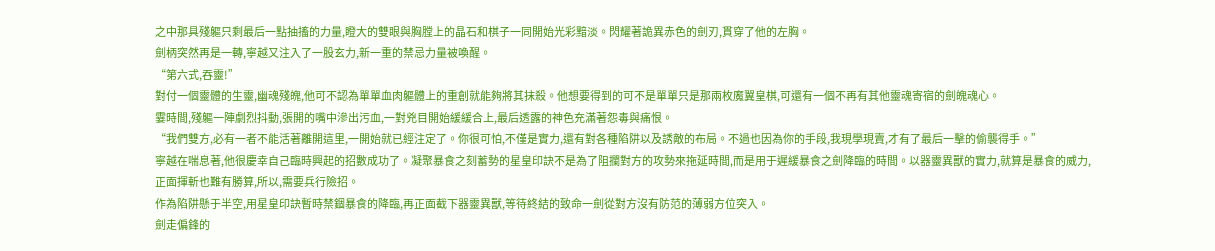之中那具殘軀只剩最后一點抽搐的力量,瞪大的雙眼與胸膛上的晶石和棋子一同開始光彩黯淡。閃耀著詭異赤色的劍刃,貫穿了他的左胸。
劍柄突然再是一轉,寧越又注入了一股玄力,新一重的禁忌力量被喚醒。
“第六式,吞靈!”
對付一個靈體的生靈,幽魂殘魄,他可不認為單單血肉軀體上的重創就能夠將其抹殺。他想要得到的可不是單單只是那兩枚魔翼皇棋,可還有一個不再有其他靈魂寄宿的劍魄魂心。
霎時間,殘軀一陣劇烈抖動,張開的嘴中滲出污血,一對兇目開始緩緩合上,最后透露的神色充滿著怨毒與痛恨。
“我們雙方,必有一者不能活著離開這里,一開始就已經注定了。你很可怕,不僅是實力,還有對各種陷阱以及誘敵的布局。不過也因為你的手段,我現學現賣,才有了最后一擊的偷襲得手。”
寧越在喘息著,他很慶幸自己臨時興起的招數成功了。凝聚暴食之刻蓄勢的星皇印訣不是為了阻攔對方的攻勢來拖延時間,而是用于遲緩暴食之劍降臨的時間。以器靈異獸的實力,就算是暴食的威力,正面揮斬也難有勝算,所以,需要兵行險招。
作為陷阱懸于半空,用星皇印訣暫時禁錮暴食的降臨,再正面截下器靈異獸,等待終結的致命一劍從對方沒有防范的薄弱方位突入。
劍走偏鋒的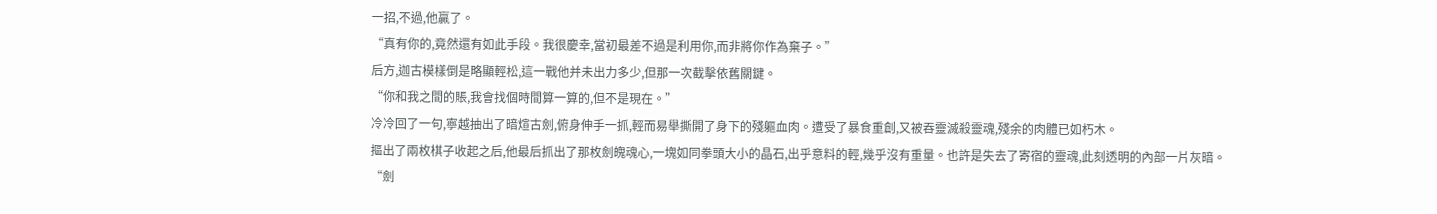一招,不過,他贏了。
“真有你的,竟然還有如此手段。我很慶幸,當初最差不過是利用你,而非將你作為棄子。”
后方,迦古模樣倒是略顯輕松,這一戰他并未出力多少,但那一次截擊依舊關鍵。
“你和我之間的賬,我會找個時間算一算的,但不是現在。”
冷冷回了一句,寧越抽出了暗煊古劍,俯身伸手一抓,輕而易舉撕開了身下的殘軀血肉。遭受了暴食重創,又被吞靈滅殺靈魂,殘余的肉體已如朽木。
摳出了兩枚棋子收起之后,他最后抓出了那枚劍魄魂心,一塊如同拳頭大小的晶石,出乎意料的輕,幾乎沒有重量。也許是失去了寄宿的靈魂,此刻透明的內部一片灰暗。
“劍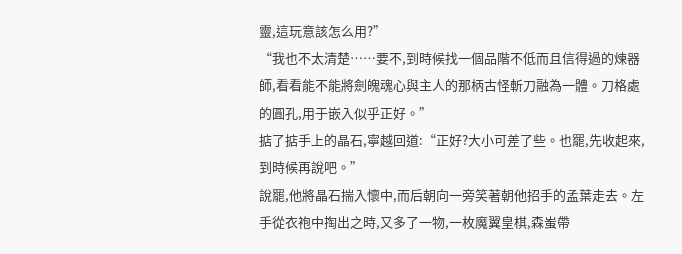靈,這玩意該怎么用?”
“我也不太清楚……要不,到時候找一個品階不低而且信得過的煉器師,看看能不能將劍魄魂心與主人的那柄古怪斬刀融為一體。刀格處的圓孔,用于嵌入似乎正好。”
掂了掂手上的晶石,寧越回道:“正好?大小可差了些。也罷,先收起來,到時候再說吧。”
說罷,他將晶石揣入懷中,而后朝向一旁笑著朝他招手的孟葉走去。左手從衣袍中掏出之時,又多了一物,一枚魔翼皇棋,森蚩帶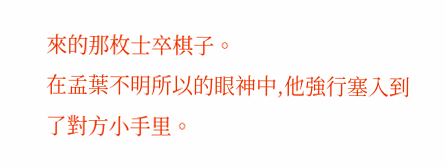來的那枚士卒棋子。
在孟葉不明所以的眼神中,他強行塞入到了對方小手里。